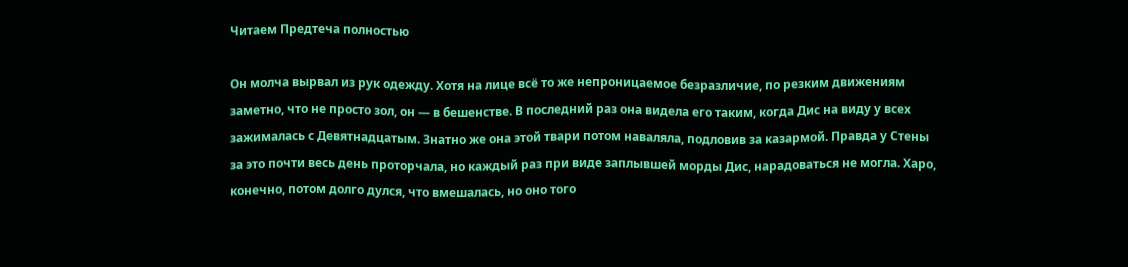Читаем Предтеча полностью

Он молча вырвал из рук одежду. Хотя на лице всё то же непроницаемое безразличие, по резким движениям заметно, что не просто зол, он — в бешенстве. В последний раз она видела его таким, когда Дис на виду у всех зажималась с Девятнадцатым. Знатно же она этой твари потом наваляла, подловив за казармой. Правда у Стены за это почти весь день проторчала, но каждый раз при виде заплывшей морды Дис, нарадоваться не могла. Харо, конечно, потом долго дулся, что вмешалась, но оно того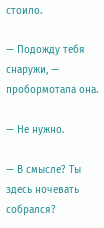стоило.

— Подожду тебя снаружи, — пробормотала она.

— Не нужно.

— В смысле? Ты здесь ночевать собрался?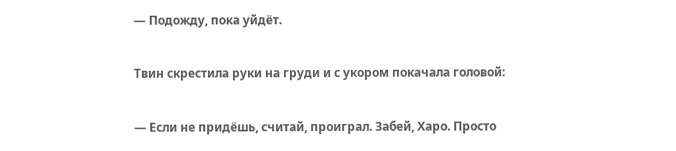— Подожду, пока уйдёт.

Твин скрестила руки на груди и с укором покачала головой:

— Если не придёшь, считай, проиграл. Забей, Харо. Просто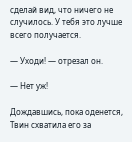сделай вид, что ничего не случилось. У тебя это лучше всего получается.

— Уходи! — отрезал он.

— Нет уж!

Дождавшись, пока оденется, Твин схватила его за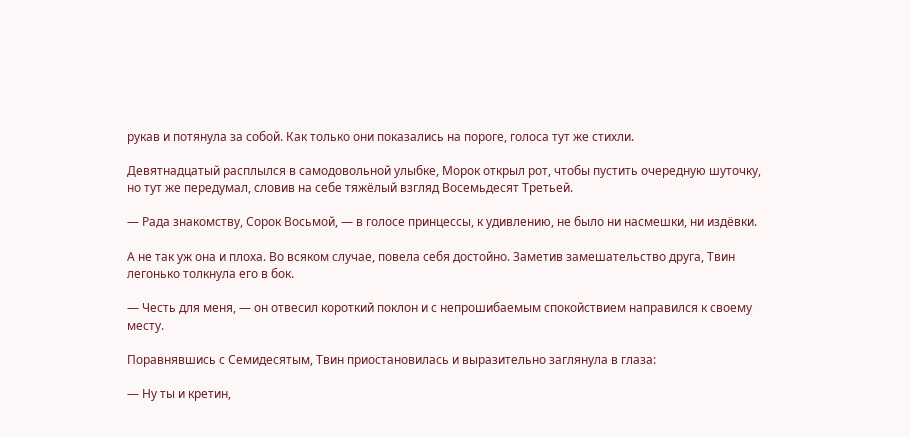рукав и потянула за собой. Как только они показались на пороге, голоса тут же стихли.

Девятнадцатый расплылся в самодовольной улыбке, Морок открыл рот, чтобы пустить очередную шуточку, но тут же передумал, словив на себе тяжёлый взгляд Восемьдесят Третьей.

— Рада знакомству, Сорок Восьмой, — в голосе принцессы, к удивлению, не было ни насмешки, ни издёвки.

А не так уж она и плоха. Во всяком случае, повела себя достойно. Заметив замешательство друга, Твин легонько толкнула его в бок.

— Честь для меня, — он отвесил короткий поклон и с непрошибаемым спокойствием направился к своему месту.

Поравнявшись с Семидесятым, Твин приостановилась и выразительно заглянула в глаза:

— Ну ты и кретин,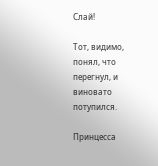Слай!

Тот, видимо, понял, что перегнул, и виновато потупился.

Принцесса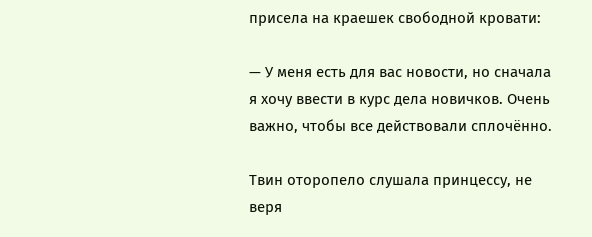присела на краешек свободной кровати:

— У меня есть для вас новости, но сначала я хочу ввести в курс дела новичков. Очень важно, чтобы все действовали сплочённо.

Твин оторопело слушала принцессу, не веря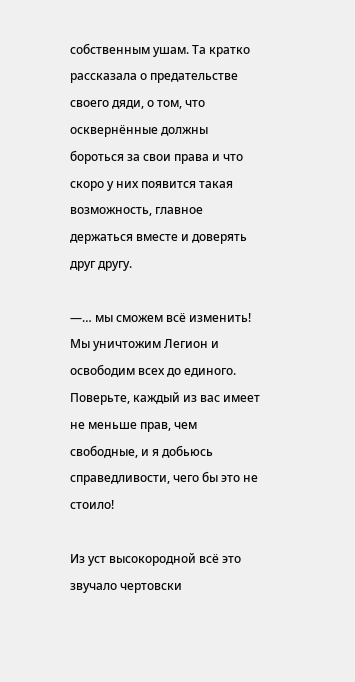собственным ушам. Та кратко рассказала о предательстве своего дяди, о том, что осквернённые должны бороться за свои права и что скоро у них появится такая возможность, главное держаться вместе и доверять друг другу.

—… мы сможем всё изменить! Мы уничтожим Легион и освободим всех до единого. Поверьте, каждый из вас имеет не меньше прав, чем свободные, и я добьюсь справедливости, чего бы это не стоило!

Из уст высокородной всё это звучало чертовски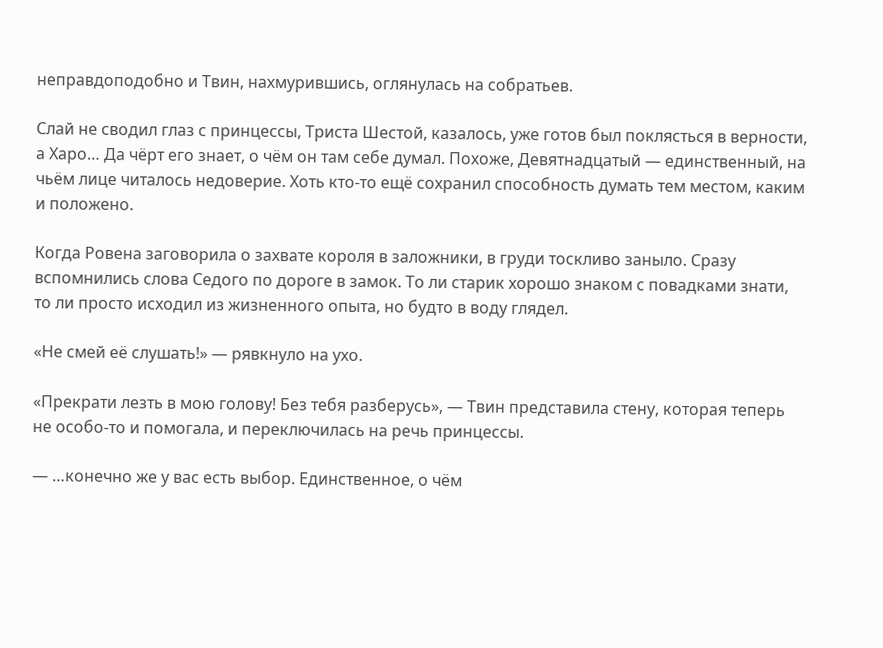неправдоподобно и Твин, нахмурившись, оглянулась на собратьев.

Слай не сводил глаз с принцессы, Триста Шестой, казалось, уже готов был поклясться в верности, а Харо… Да чёрт его знает, о чём он там себе думал. Похоже, Девятнадцатый — единственный, на чьём лице читалось недоверие. Хоть кто-то ещё сохранил способность думать тем местом, каким и положено.

Когда Ровена заговорила о захвате короля в заложники, в груди тоскливо заныло. Сразу вспомнились слова Седого по дороге в замок. То ли старик хорошо знаком с повадками знати, то ли просто исходил из жизненного опыта, но будто в воду глядел.

«Не смей её слушать!» — рявкнуло на ухо.

«Прекрати лезть в мою голову! Без тебя разберусь», — Твин представила стену, которая теперь не особо-то и помогала, и переключилась на речь принцессы.

— …конечно же у вас есть выбор. Единственное, о чём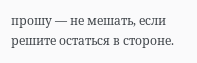прошу — не мешать, если решите остаться в стороне.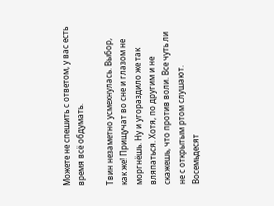Можете не спешить с ответом, у вас есть время всё обдумать.

Твин незаметно усмехнулась. Выбор, как же! Прищучат во сне и глазом не моргнёшь. Ну и угораздило же так вляпаться. Хотя, по другим и не скажешь, что против воли. Все чуть ли не с открытым ртом слушают. Восемьдесят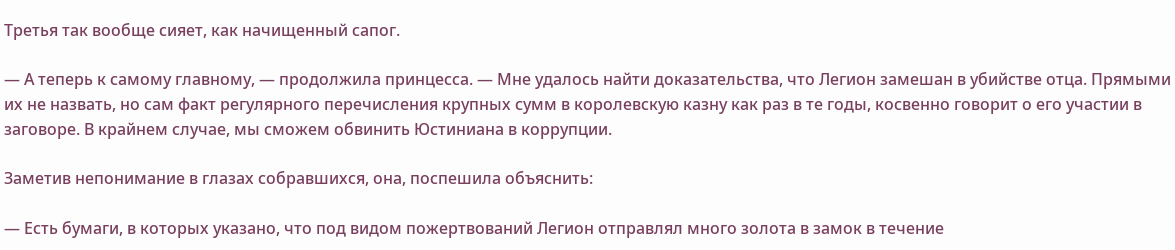Третья так вообще сияет, как начищенный сапог.

— А теперь к самому главному, — продолжила принцесса. — Мне удалось найти доказательства, что Легион замешан в убийстве отца. Прямыми их не назвать, но сам факт регулярного перечисления крупных сумм в королевскую казну как раз в те годы, косвенно говорит о его участии в заговоре. В крайнем случае, мы сможем обвинить Юстиниана в коррупции.

Заметив непонимание в глазах собравшихся, она, поспешила объяснить:

— Есть бумаги, в которых указано, что под видом пожертвований Легион отправлял много золота в замок в течение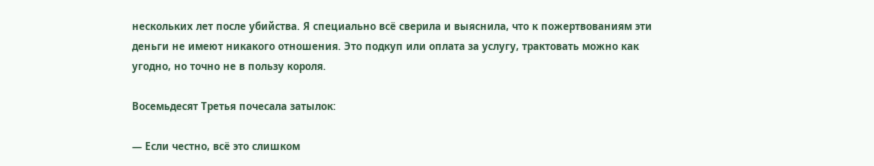нескольких лет после убийства. Я специально всё сверила и выяснила, что к пожертвованиям эти деньги не имеют никакого отношения. Это подкуп или оплата за услугу, трактовать можно как угодно, но точно не в пользу короля.

Восемьдесят Третья почесала затылок:

— Если честно, всё это слишком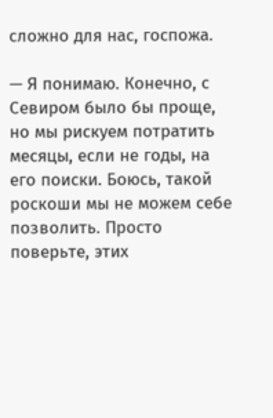сложно для нас, госпожа.

— Я понимаю. Конечно, с Севиром было бы проще, но мы рискуем потратить месяцы, если не годы, на его поиски. Боюсь, такой роскоши мы не можем себе позволить. Просто поверьте, этих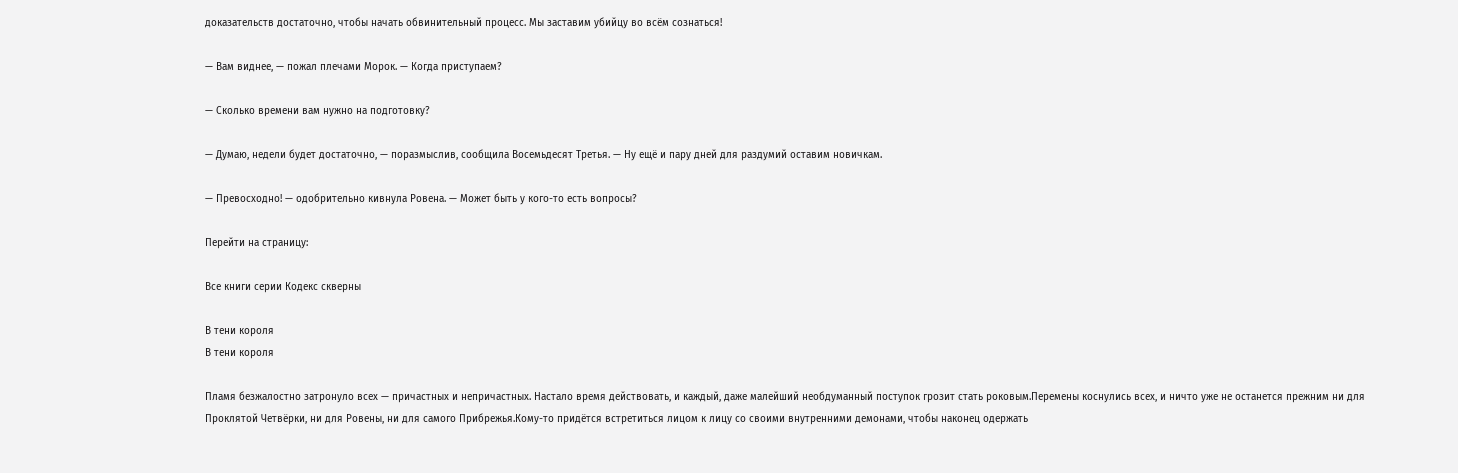доказательств достаточно, чтобы начать обвинительный процесс. Мы заставим убийцу во всём сознаться!

— Вам виднее, — пожал плечами Морок. — Когда приступаем?

— Сколько времени вам нужно на подготовку?

— Думаю, недели будет достаточно, — поразмыслив, сообщила Восемьдесят Третья. — Ну ещё и пару дней для раздумий оставим новичкам.

— Превосходно! — одобрительно кивнула Ровена. — Может быть у кого-то есть вопросы?

Перейти на страницу:

Все книги серии Кодекс скверны

В тени короля
В тени короля

Пламя безжалостно затронуло всех — причастных и непричастных. Настало время действовать, и каждый, даже малейший необдуманный поступок грозит стать роковым.Перемены коснулись всех, и ничто уже не останется прежним ни для Проклятой Четвёрки, ни для Ровены, ни для самого Прибрежья.Кому-то придётся встретиться лицом к лицу со своими внутренними демонами, чтобы наконец одержать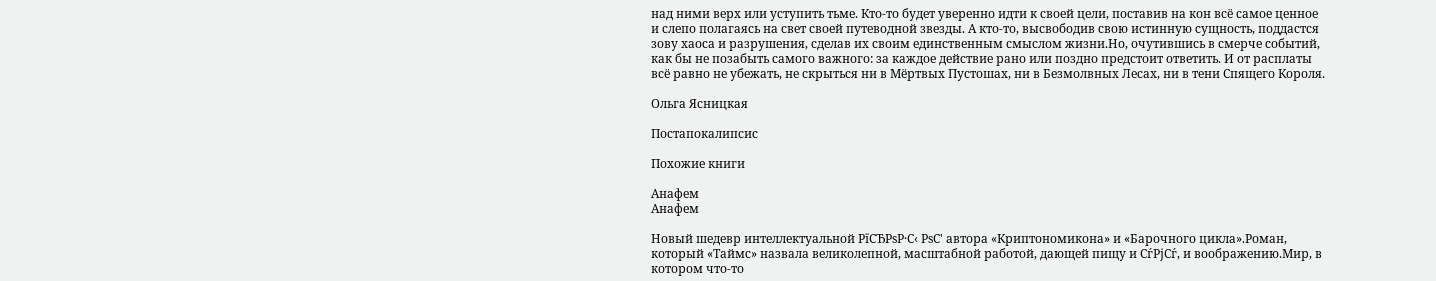над ними верх или уступить тьме. Кто-то будет уверенно идти к своей цели, поставив на кон всё самое ценное и слепо полагаясь на свет своей путеводной звезды. А кто-то, высвободив свою истинную сущность, поддастся зову хаоса и разрушения, сделав их своим единственным смыслом жизни.Но, очутившись в смерче событий, как бы не позабыть самого важного: за каждое действие рано или поздно предстоит ответить. И от расплаты всё равно не убежать, не скрыться ни в Мёртвых Пустошах, ни в Безмолвных Лесах, ни в тени Спящего Короля.

Ольга Ясницкая

Постапокалипсис

Похожие книги

Анафем
Анафем

Новый шедевр интеллектуальной РїСЂРѕР·С‹ РѕС' автора «Криптономикона» и «Барочного цикла».Роман, который «Таймс» назвала великолепной, масштабной работой, дающей пищу и СѓРјСѓ, и воображению.Мир, в котором что-то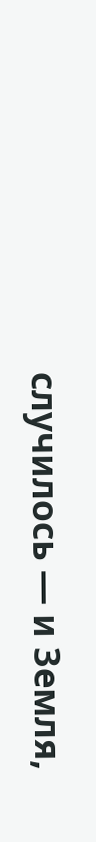случилось — и Земля,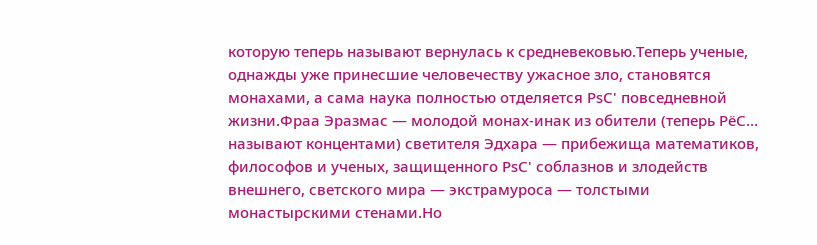которую теперь называют вернулась к средневековью.Теперь ученые, однажды уже принесшие человечеству ужасное зло, становятся монахами, а сама наука полностью отделяется РѕС' повседневной жизни.Фраа Эразмас — молодой монах-инак из обители (теперь РёС… называют концентами) светителя Эдхара — прибежища математиков, философов и ученых, защищенного РѕС' соблазнов и злодейств внешнего, светского мира — экстрамуроса — толстыми монастырскими стенами.Но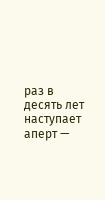раз в десять лет наступает аперт —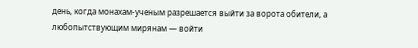день, когда монахам-ученым разрешается выйти за ворота обители, а любопытствующим мирянам — войти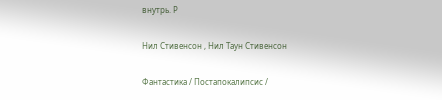внутрь. Р

Нил Стивенсон , Нил Таун Стивенсон

Фантастика / Постапокалипсис /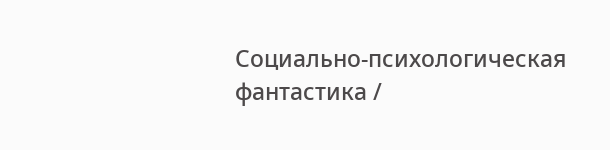Социально-психологическая фантастика /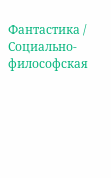Фантастика / Социально-философская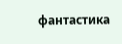фантастика